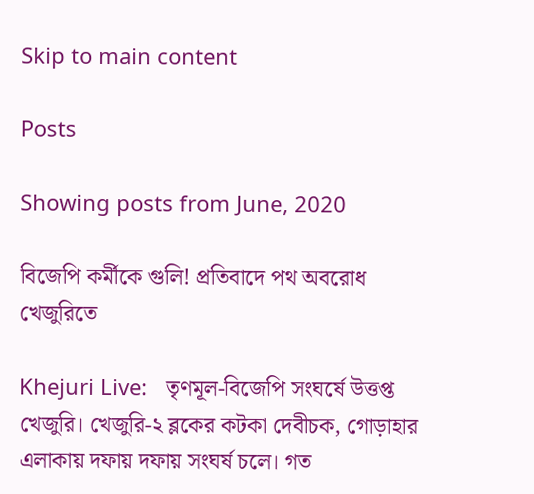Skip to main content

Posts

Showing posts from June, 2020

বিজেপি কর্মীকে গুলি! প্রতিবাদে পথ অবরোধ খেজুরিতে

Khejuri Live:   তৃণমূল-বিজেপি সংঘর্ষে উত্তপ্ত খেজুরি। খেজুরি-২ ব্লকের কটকা দেবীচক, গোড়াহার এলাকায় দফায় দফায় সংঘর্ষ চলে। গত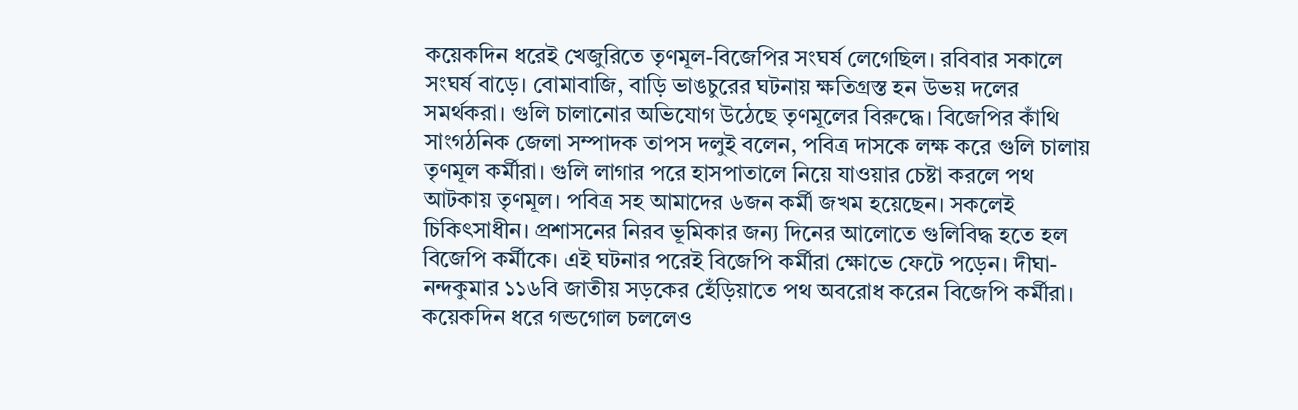কয়েকদিন ধরেই খেজুরিতে তৃণমূল-বিজেপির সংঘর্ষ লেগেছিল। রবিবার সকালে সংঘর্ষ বাড়ে। বোমাবাজি, বাড়ি ভাঙচুরের ঘটনায় ক্ষতিগ্রস্ত হন উভয় দলের সমর্থকরা। গুলি চালানোর অভিযোগ উঠেছে তৃণমূলের বিরুদ্ধে। বিজেপির কাঁথি সাংগঠনিক জেলা সম্পাদক তাপস দলুই বলেন, পবিত্র দাসকে লক্ষ করে গুলি চালায় তৃণমূল কর্মীরা। গুলি লাগার পরে হাসপাতালে নিয়ে যাওয়ার চেষ্টা করলে পথ আটকায় তৃণমূল। পবিত্র সহ আমাদের ৬জন কর্মী জখম হয়েছেন। সকলেই চিকিৎসাধীন। প্রশাসনের নিরব ভূমিকার জন্য দিনের আলোতে গুলিবিদ্ধ হতে হল বিজেপি কর্মীকে। এই ঘটনার পরেই বিজেপি কর্মীরা ক্ষোভে ফেটে পড়েন। দীঘা-নন্দকুমার ১১৬বি জাতীয় সড়কের হেঁড়িয়াতে পথ অবরোধ করেন বিজেপি কর্মীরা। কয়েকদিন ধরে গন্ডগোল চললেও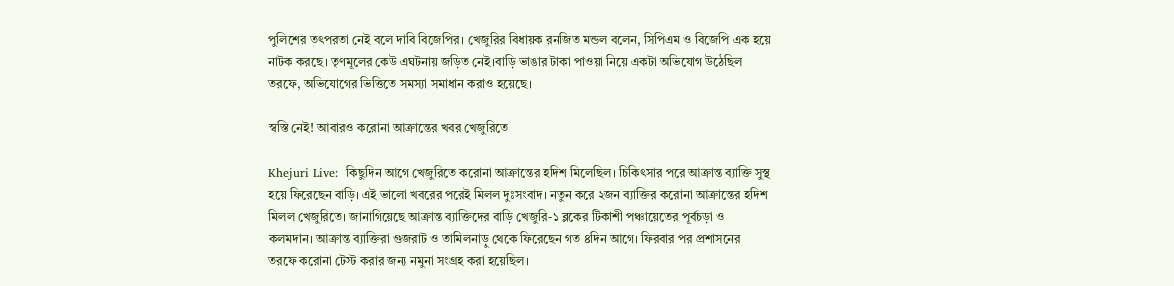পুলিশের তৎপরতা নেই বলে দাবি বিজেপির। খেজুরির বিধায়ক রনজিত মন্ডল বলেন, সিপিএম ও বিজেপি এক হয়ে নাটক করছে। তৃণমূলের কেউ এঘটনায় জড়িত নেই।বাড়ি ভাঙার টাকা পাওয়া নিয়ে একটা অভিযোগ উঠেছিল তরফে, অভিযোগের ভিত্তিতে সমস্যা সমাধান করাও হয়েছে।

স্বস্তি নেই! আবারও করোনা আক্রান্তের খবর খেজুরিতে

Khejuri Live:  কিছুদিন আগে খেজুরিতে করোনা আক্রান্তের হদিশ মিলেছিল। চিকিৎসার পরে আক্রান্ত ব্যাক্তি সুস্থ হয়ে ফিরেছেন বাড়ি। এই ভালো খবরের পরেই মিলল দুঃসংবাদ। নতুন করে ২জন ব্যাক্তির করোনা আক্রান্তের হদিশ মিলল খেজুরিতে। জানাগিয়েছে আক্রান্ত ব্যাক্তিদের বাড়ি খেজুরি-১ ব্লকের টিকাশী পঞ্চায়েতের পূর্বচড়া ও কলমদান। আক্রান্ত ব্যাক্তিরা গুজরাট ও তামিলনাড়ু থেকে ফিরেছেন গত ৪দিন আগে। ফিরবার পর প্রশাসনের তরফে করোনা টেস্ট করার জন্য নমুনা সংগ্রহ করা হয়েছিল।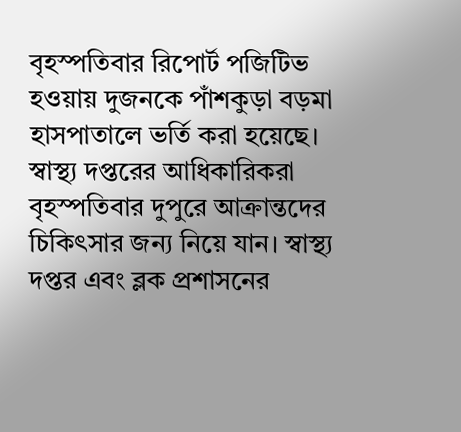বৃহস্পতিবার রিপোর্ট পজিটিভ হওয়ায় দুজনকে পাঁশকুড়া বড়মা হাসপাতালে ভর্তি করা হয়েছে। স্বাস্থ্য দপ্তরের আধিকারিকরা বৃহস্পতিবার দুপুরে আক্রান্তদের চিকিৎসার জন্য নিয়ে যান। স্বাস্থ্য দপ্তর এবং ব্লক প্রশাসনের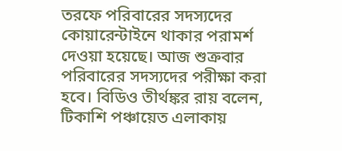তরফে পরিবারের সদস্যদের কোয়ারেন্টাইনে থাকার পরামর্শ দেওয়া হয়েছে। আজ শুক্রবার পরিবারের সদস্যদের পরীক্ষা করা হবে। বিডিও তীর্থঙ্কর রায় বলেন, টিকাশি পঞ্চায়েত এলাকায়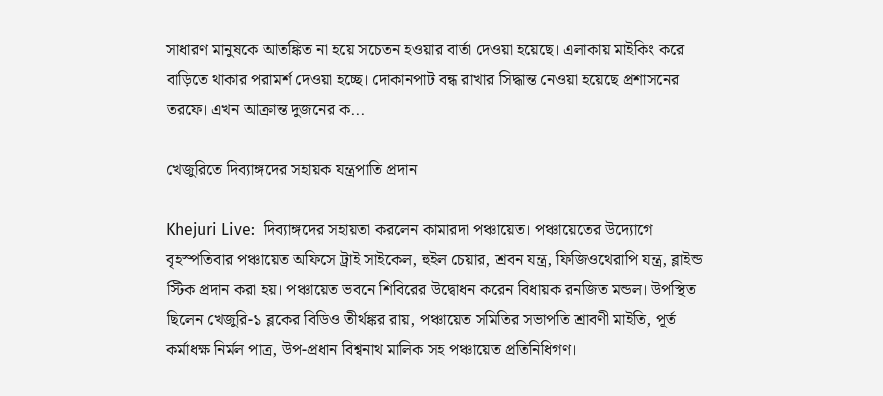সাধারণ মানুষকে আতঙ্কিত না হয়ে সচেতন হওয়ার বার্তা দেওয়া হয়েছে। এলাকায় মাইকিং করে বাড়িতে থাকার পরামর্শ দেওয়া হচ্ছে। দোকানপাট বন্ধ রাখার সিদ্ধান্ত নেওয়া হয়েছে প্রশাসনের তরফে। এখন আক্রান্ত দুজনের ক...

খেজুরিতে দিব্যাঙ্গদের সহায়ক যন্ত্রপাতি প্রদান

Khejuri Live:  দিব্যাঙ্গদের সহায়তা করলেন কামারদা পঞ্চায়েত। পঞ্চায়েতের উদ্যোগে বৃহস্পতিবার পঞ্চায়েত অফিসে ট্রাই সাইকেল, হুইল চেয়ার, শ্রবন যন্ত্র, ফিজিওথেরাপি যন্ত্র, ব্লাইন্ড স্টিক প্রদান করা হয়। পঞ্চায়েত ভবনে শিবিরের উদ্বোধন করেন বিধায়ক রনজিত মন্ডল। উপস্থিত ছিলেন খেজুরি-১ ব্লকের বিডিও তীর্থঙ্কর রায়, পঞ্চায়েত সমিতির সভাপতি শ্রাবণী মাইতি, পূর্ত কর্মাধক্ষ নির্মল পাত্র, উপ-প্রধান বিশ্বনাথ মালিক সহ পঞ্চায়েত প্রতিনিধিগণ।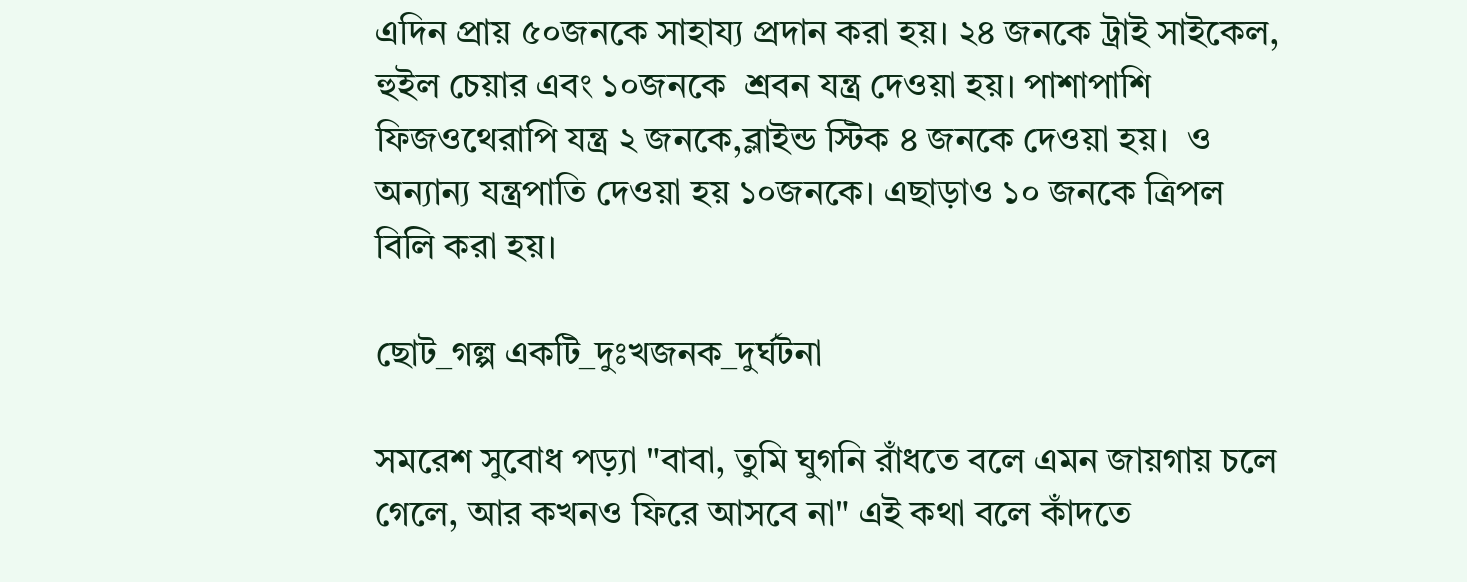এদিন প্রায় ৫০জনকে সাহায্য প্রদান করা হয়। ২৪ জনকে ট্রাই সাইকেল, হুইল চেয়ার এবং ১০জনকে  শ্রবন যন্ত্র দেওয়া হয়। পাশাপাশি  ফিজওথেরাপি যন্ত্র ২ জনকে,ব্লাইন্ড স্টিক ৪ জনকে দেওয়া হয়।  ও অন্যান্য যন্ত্রপাতি দেওয়া হয় ১০জনকে। এছাড়াও ১০ জনকে ত্রিপল বিলি করা হয়।

ছোট_গল্প একটি_দুঃখজনক_দুর্ঘটনা

সমরেশ সুবোধ পড়্যা "বাবা, তুমি ঘুগনি রাঁধতে বলে এমন জায়গায় চলে গেলে, আর কখনও ফিরে আসবে না" এই কথা বলে কাঁদতে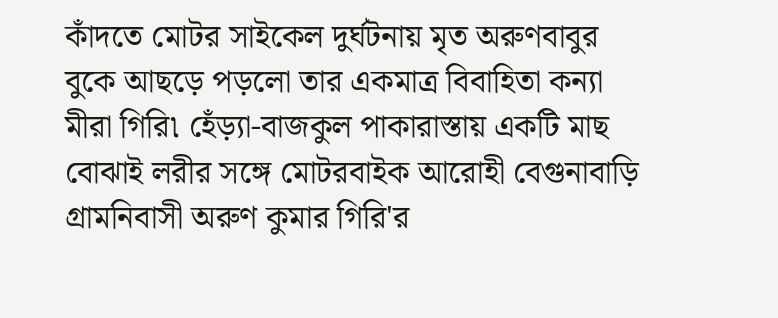কাঁদতে মোটর সাইকেল দুর্ঘটনায় মৃত অরুণবাবুর বুকে আছড়ে পড়লো তার একমাত্র বিবাহিতা কন্যা মীরা গিরি৷ হেঁড়্যা-বাজকুল পাকারাস্তায় একটি মাছ বোঝাই লরীর সঙ্গে মোটরবাইক আরোহী বেগুনাবাড়ি গ্রামনিবাসী অরুণ কুমার গিরি'র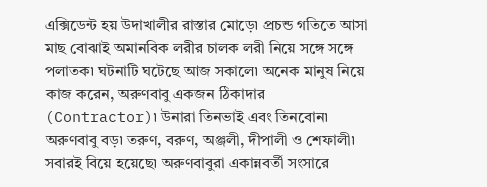এক্সিডেন্ট হয় উদাখালীর রাস্তার মোড়ে৷ প্রচন্ড গতিতে আসা মাছ বোঝাই অমানবিক লরীর চালক লরী নিয়ে সঙ্গে সঙ্গে পলাতক৷ ঘটনাটি ঘটেছে আজ সকালে৷ অনেক মানুষ নিয়ে কাজ করেন, অরুণবাবু একজন ঠিকাদার (Contractor)৷ উনারা তিনভাই এবং তিনবোন৷ অরুণবাবু বড়৷ তরুণ, বরুণ, অঞ্জলী, দীপালী ও শেফালী৷ সবারই বিয়ে হয়েছে৷ অরুণবাবুরা একান্নবর্তী সংসারে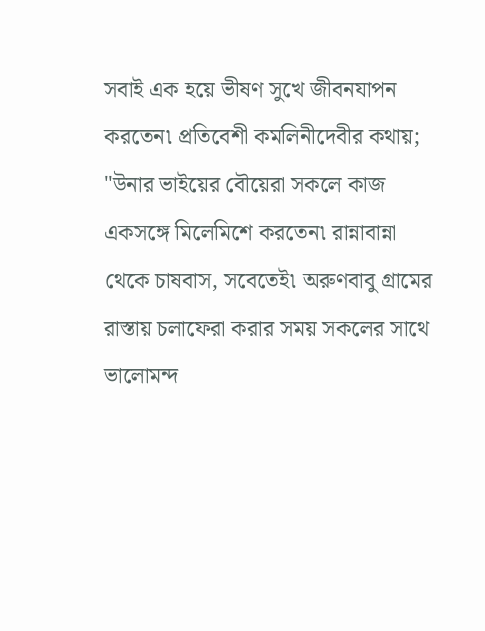সবাই এক হয়ে ভীষণ সুখে জীবনযাপন করতেন৷ প্রতিবেশী কমলিনীদেবীর কথায়; "উনার ভাইয়ের বৌয়েরা সকলে কাজ একসঙ্গে মিলেমিশে করতেন৷ রান্নাবান্না থেকে চাষবাস, সবেতেই৷ অরুণবাবু গ্রামের রাস্তায় চলাফেরা করার সময় সকলের সাথে ভালোমন্দ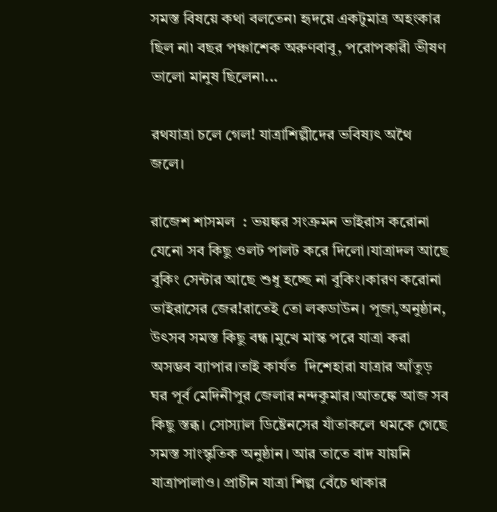সমস্ত বিষয়ে কথা বলতেন৷ হৃদয়ে একটুমাত্র অহংকার ছিল না৷ বছর পঞ্চাশেক অরুণবাবু, পরোপকারী ভীষণ ভালো মানুষ ছিলেন৷...

রথযাত্রা চলে গেল! যাত্রাশিল্পীদের ভবিষ্যৎ অথৈ জলে।

রাজেশ শাসমল  : ভয়ঙ্কর সংক্রমন ভাইরাস করোনা যেনো সব কিছু ওলট পালট করে দিলো।যাত্রাদল আছে বুকিং সেন্টার আছে শুধু হচ্ছে না বুকিং।কারণ করোনা ভাইরাসের জের!রাতেই তো লকডাউন। পূজা,অনুষ্ঠান, উৎসব সমস্ত কিছু বন্ধ।মুখে মাস্ক পরে যাত্রা করা অসম্ভব ব্যাপার।তাই কার্যত  দিশেহারা যাত্রার আঁতুড় ঘর পূর্ব মেদিনীপুর জেলার নন্দকুমার।আতঙ্কে আজ সব কিছু স্তব্ধ। সোস‍্যাল ডিষ্টেনসের যাঁতাকলে থমকে গেছে সমস্ত সাংস্কৃতিক অনুষ্ঠান। আর তাতে বাদ যায়নি যাত্রাপালাও। প্রাচীন যাত্রা শিল্প বেঁচে থাকার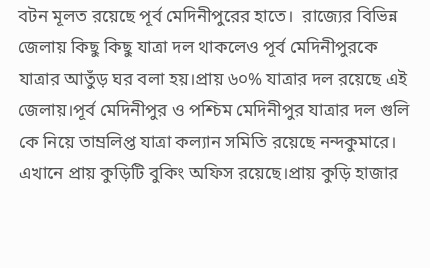বটন মূলত রয়েছে পূর্ব মেদিনীপুরের হাতে।  রাজ্যের বিভিন্ন জেলায় কিছু কিছু যাত্রা দল থাকলেও পূর্ব মেদিনীপুরকে যাত্রার আতুঁড় ঘর বলা হয়।প্রায় ৬০% যাত্রার দল রয়েছে এই জেলায়।পূর্ব মেদিনীপুর ও পশ্চিম মেদিনীপুর যাত্রার দল গুলি কে নিয়ে তাম্রলিপ্ত যাত্রা কল্যান সমিতি রয়েছে নন্দকুমারে। এখানে প্রায় কুড়িটি বুকিং অফিস রয়েছে।প্রায় কুড়ি হাজার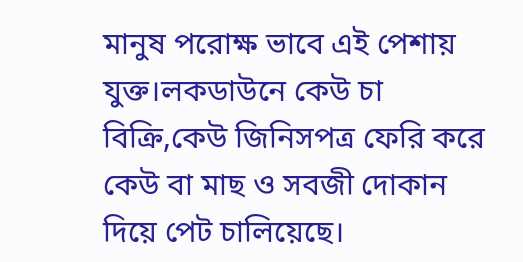মানুষ পরোক্ষ ভাবে এই পেশায় যুক্ত।লকডাউনে কেউ চা বিক্রি,কেউ জিনিসপত্র ফেরি করে কেউ বা মাছ ও সবজী দোকান দিয়ে পেট চালিয়েছে।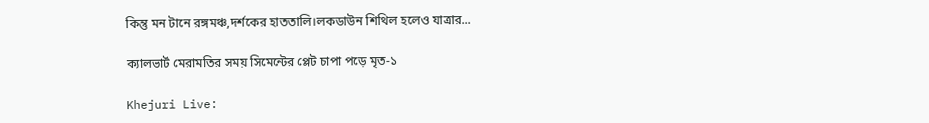কিন্তু মন টানে রঙ্গমঞ্চ,দর্শকের হাততালি।লকডাউন শিথিল হলেও যাত্রার...

ক্যালভার্ট মেরামতির সময় সিমেন্টের প্লেট চাপা পড়ে মৃত-১

Khejuri Live: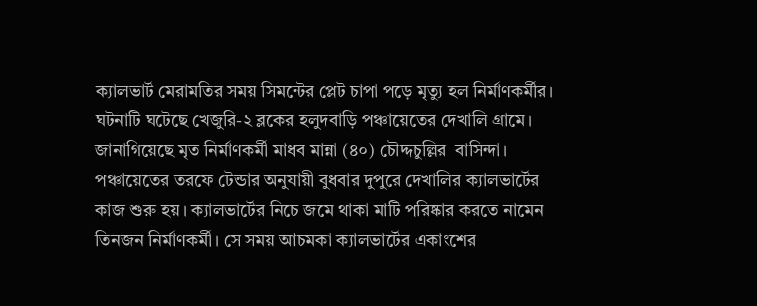ক্যালভার্ট মেরামতির সময় সিমন্টের প্লেট চাপা পড়ে মৃত্যু হল নির্মাণকর্মীর। ঘটনাটি ঘটেছে খেজুরি-২ ব্লকের হলুদবাড়ি পঞ্চায়েতের দেখালি গ্রামে। জানাগিয়েছে মৃত নির্মাণকর্মী মাধব মান্না (৪০) চৌদ্দচুল্লির  বাসিন্দা। পঞ্চায়েতের তরফে টেন্ডার অনুযায়ী বুধবার দুপুরে দেখালির ক্যালভার্টের কাজ শুরু হয়। ক্যালভার্টের নিচে জমে থাকা মাটি পরিষ্কার করতে নামেন তিনজন নির্মাণকর্মী। সে সময় আচমকা ক্যালভার্টের একাংশের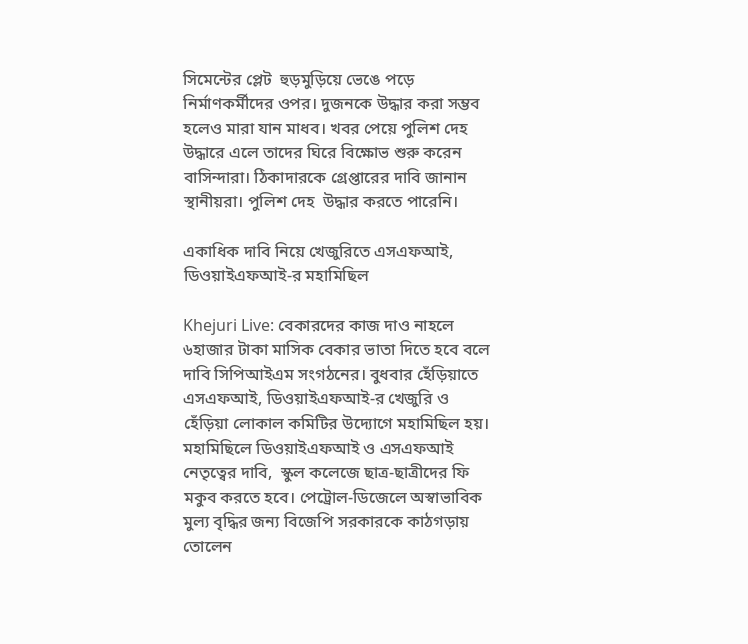সিমেন্টের প্লেট  হুড়মুড়িয়ে ভেঙে পড়ে নির্মাণকর্মীদের ওপর। দুজনকে উদ্ধার করা সম্ভব হলেও মারা যান মাধব। খবর পেয়ে পুলিশ দেহ উদ্ধারে এলে তাদের ঘিরে বিক্ষোভ শুরু করেন বাসিন্দারা। ঠিকাদারকে গ্রেপ্তারের দাবি জানান স্থানীয়রা। পুলিশ দেহ  উদ্ধার করতে পারেনি।

একাধিক দাবি নিয়ে খেজুরিতে এসএফআই, ডিওয়াইএফআই-র মহামিছিল

Khejuri Live: বেকারদের কাজ দাও নাহলে ৬হাজার টাকা মাসিক বেকার ভাতা দিতে হবে বলে দাবি সিপিআইএম সংগঠনের। বুধবার হেঁড়িয়াতে এসএফআই, ডিওয়াইএফআই-র খেজুরি ও হেঁড়িয়া লোকাল কমিটির উদ্যোগে মহামিছিল হয়। মহামিছিলে ডিওয়াইএফআই ও এসএফআই নেতৃত্বের দাবি,  স্কুল কলেজে ছাত্র-ছাত্রীদের ফি মকুব করতে হবে। পেট্রোল-ডিজেলে অস্বাভাবিক মুল্য বৃদ্ধির জন্য বিজেপি সরকারকে কাঠগড়ায় তোলেন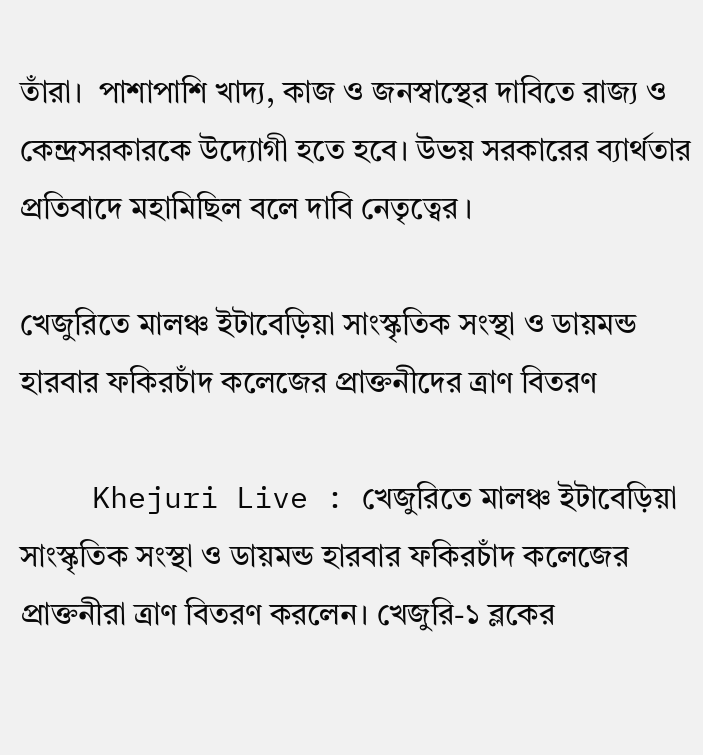তাঁরা।  পাশাপাশি খাদ্য, কাজ ও জনস্বাস্থের দাবিতে রাজ্য ও কেন্দ্রসরকারকে উদ্যোগী হতে হবে। উভয় সরকারের ব্যার্থতার প্রতিবাদে মহামিছিল বলে দাবি নেতৃত্বের ।

খেজুরিতে মালঞ্চ ইটাবেড়িয়া সাংস্কৃতিক সংস্থা ও ডায়মন্ড হারবার ফকিরচাঁদ কলেজের প্রাক্তনীদের ত্রাণ বিতরণ

    Khejuri Live : খেজুরিতে মালঞ্চ ইটাবেড়িয়া সাংস্কৃতিক সংস্থা ও ডায়মন্ড হারবার ফকিরচাঁদ কলেজের প্রাক্তনীরা ত্রাণ বিতরণ করলেন। খেজুরি-১ ব্লকের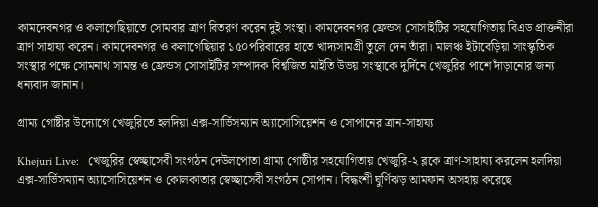কামদেবনগর ও কলাগেছিয়াতে সোমবার ত্রাণ বিতরণ করেন দুই সংস্থা। কামদেবনগর ফ্রেন্ডস সোসাইটির সহযোগিতায় বিএড প্রাক্তনীরা ত্রাণ সাহায্য করেন। কামদেবনগর ও কলাগেছিয়ার ১৫০পরিবারের হাতে খাদ্যসামগ্রী তুলে দেন তাঁরা। মালঞ্চ ইটাবেড়িয়া সাংস্কৃতিক সংস্থার পক্ষে সোমনাথ সামন্ত ও ফ্রেন্ডস সোসাইটির সম্পাদক বিশ্বজিত মাইতি উভয় সংস্থাকে দুর্দিনে খেজুরির পাশে দাঁড়ানোর জন্য ধন্যবাদ জানান।

গ্রাম্য গোষ্টীর উদ্যোগে খেজুরিতে হলদিয়া এক্স-সার্ভিসম্যান অ্যাসোসিয়েশন ও সোপানের ত্রান-সাহায্য

Khejuri Live:   খেজুরির স্বেচ্ছাসেবী সংগঠন দেউলপোতা গ্রাম্য গোষ্ঠীর সহযোগিতায় খেজুরি-২ ব্লকে ত্রাণ-সাহায্য করলেন হলদিয়া এক্স-সার্ভিসম্যান অ্যাসোসিয়েশন ও কোলকাতার স্বেচ্ছাসেবী সংগঠন সোপান। বিদ্ধংশী ঘুর্ণিঝড় আমফান অসহায় করেছে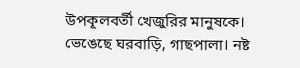উপকূলবর্তী খেজুরির মানুষকে। ভেঙেছে ঘরবাড়ি, গাছপালা। নষ্ট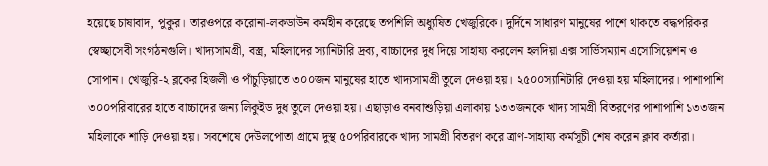হয়েছে চাষাবাদ, পুকুর। তারওপরে করোনা-লকডাউন কর্মহীন করেছে তপশিলি অধ্যুষিত খেজুরিকে। দুর্দিনে সাধারণ মানুষের পাশে থাকতে বদ্ধপরিকর স্বেচ্ছাসেবী সংগঠনগুলি। খাদ্যসামগ্রী, বস্ত্র, মহিলাদের স্যানিটারি দ্রব্য, বাচ্চাদের দুধ দিয়ে সাহায্য করলেন হলদিয়া এক্স সার্ভিসম্যান এসোসিয়েশন ও সোপান। খেজুরি-২ ব্লকের হিজলী ও পাঁচুড়িয়াতে ৩০০জন মানুষের হাতে খাদ্যসামগ্রী তুলে দেওয়া হয়। ২৫০০স্যানিটারি দেওয়া হয় মহিলাদের। পাশাপাশি ৩০০পরিবারের হাতে বাচ্চাদের জন্য লিকুইড দুধ তুলে দেওয়া হয়। এছাড়াও বনবাশুড়িয়া এলাকায় ১৩৩জনকে খাদ্য সামগ্রী বিতরণের পাশাপাশি ১৩৩জন মহিলাকে শাড়ি দেওয়া হয়। সবশেষে দেউলপোতা গ্রামে দুস্থ ৫০পরিবারকে খাদ্য সামগ্রী বিতরণ করে ত্রাণ-সাহায্য কর্মসূচী শেষ করেন ক্লাব কর্তারা।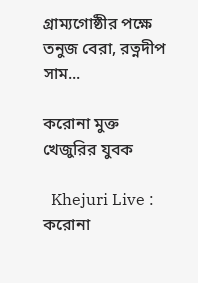গ্রাম্যগোষ্ঠীর পক্ষে তনুজ বেরা, রত্নদীপ সাম...

করোনা মুক্ত খেজুরির যুবক

  Khejuri Live : করোনা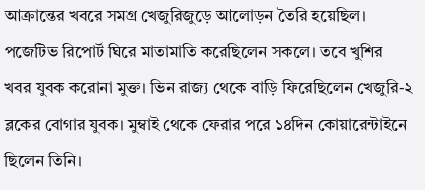আক্রান্তের খবরে সমগ্র খেজুরিজুড়ে আলোড়ন তৈরি হয়েছিল। পজেটিভ রিপোর্ট ঘিরে মাতামাতি করেছিলেন সকলে। তবে খুশির খবর যুবক করোনা মুক্ত। ভিন রাজ্য থেকে বাড়ি ফিরেছিলেন খেজুরি-২ ব্লকের বোগার যুবক। মুম্বাই থেকে ফেরার পরে ১৪দিন কোয়ারেন্টাইনে ছিলেন তিনি।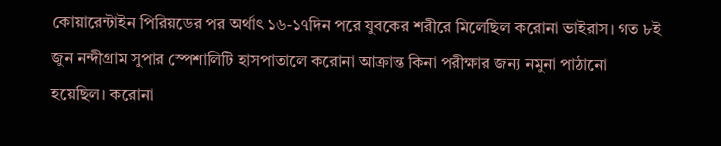কোয়ারেন্টাইন পিরিয়ডের পর অর্থাৎ ১৬-১৭দিন পরে যুবকের শরীরে মিলেছিল করোনা ভাইরাস। গত ৮ই জুন নন্দীগ্রাম সুপার স্পেশালিটি হাসপাতালে করোনা আক্রান্ত কিনা পরীক্ষার জন্য নমুনা পাঠানো হয়েছিল। করোনা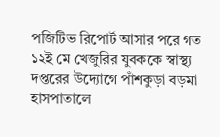পজিটিভ রিপোর্ট আসার পরে গত ১২ই মে খেজুরির যুবককে স্বাস্থ্য দপ্তরের উদ্যোগে পাঁশকুড়া বড়মা হাসপাতালে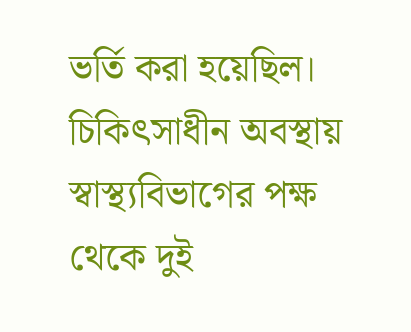ভর্তি করা হয়েছিল। চিকিৎসাধীন অবস্থায় স্বাস্থ্যবিভাগের পক্ষ থেকে দুই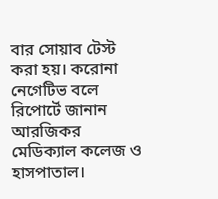বার সোয়াব টেস্ট করা হয়। করোনা নেগেটিভ বলে রিপোর্টে জানান আরজিকর মেডিক্যাল কলেজ ও হাসপাতাল।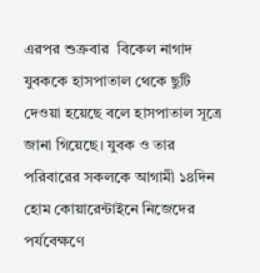এরপর শুক্রবার  বিকেল নাগাদ যুবককে হাসপাতাল থেকে ছুটি দেওয়া হয়েছে বলে হাসপাতাল সূত্রে জানা গিয়েছে। যুবক ও তার পরিবারের সকলকে আগামী ১৪দিন হোম কোয়ারেন্টাইনে নিজেদের পর্যবেক্ষণে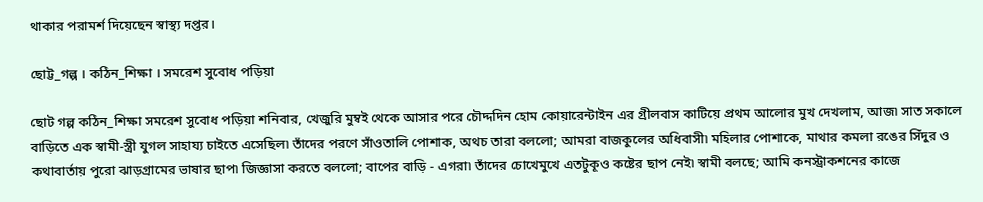থাকার পরামর্শ দিয়েছেন স্বাস্থ্য দপ্তর।

ছোট্ট_গল্প । কঠিন_শিক্ষা । সমরেশ সুবোধ পড়িয়া

ছোট গল্প কঠিন_শিক্ষা সমরেশ সুবোধ পড়িয়া শনিবার, খেজুরি মুম্বই থেকে আসার পরে চৌদ্দদিন হোম কোয়ারেন্টাইন এর গ্রীলবাস কাটিয়ে প্রথম আলোর মুখ দেখলাম, আজ৷ সাত সকালে বাড়িতে এক স্বামী-স্ত্রী যুগল সাহায্য চাইতে এসেছিল৷ তাঁদের পরণে সাঁওতালি পোশাক, অথচ তারা বললো; আমরা বাজকুলের অধিবাসী৷ মহিলার পোশাকে, মাথার কমলা রঙের সিঁদুর ও কথাবার্তায় পুরো ঝাড়গ্রামের ভাষার ছাপ৷ জিজ্ঞাসা করতে বললো; বাপের বাড়ি - এগরা৷ তাঁদের চোখেমুখে এতটুকূও কষ্টের ছাপ নেই৷ স্বামী বলছে; আমি কনস্ট্রাকশনের কাজে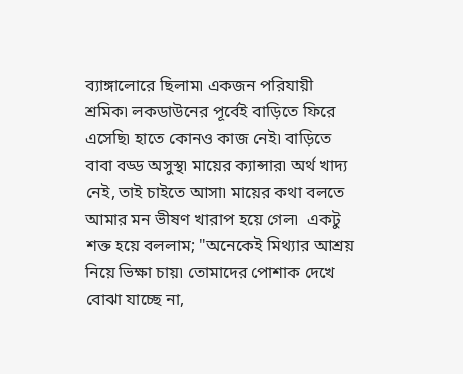ব্যাঙ্গালোরে ছিলাম৷ একজন পরিযায়ী শ্রমিক৷ লকডাউনের পূর্বেই বাড়িতে ফিরে এসেছি৷ হাতে কোনও কাজ নেই৷ বাড়িতে বাবা বড্ড অসুস্থ৷ মায়ের ক্যান্সার৷ অর্থ খাদ্য নেই, তাই চাইতে আসা৷ মায়ের কথা বলতে আমার মন ভীষণ খারাপ হয়ে গেল৷  একটু শক্ত হয়ে বললাম; "অনেকেই মিথ্যার আশ্রয় নিয়ে ভিক্ষা চায়৷ তোমাদের পোশাক দেখে বোঝা যাচ্ছে না,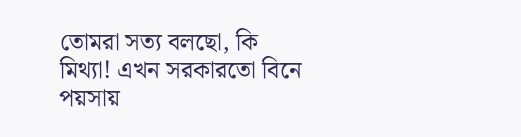তোমরা সত্য বলছো, কি মিথ্যা! এখন সরকারতো বিনে পয়সায়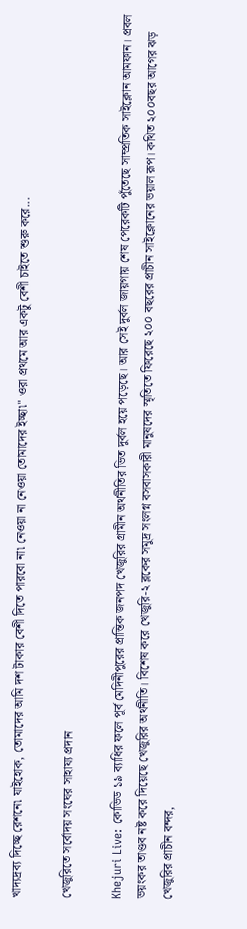খাদ্যদ্রব্য দিচ্ছে রেশনে৷ যাইহোক, তোমাদের আমি দশ টাকার বেশী দিতে পারবো না৷ নেওয়া না নেওয়া তোমাদের ইচ্ছা৷" ওরা প্রথমে আর একটু বেশী চাইতে শুরু করে...

খেজুরিতে সর্বোদয় সংঘের সাহায্য প্রদান

Khejuri Live: কোভিড ১৯ ব্যাধির ফলে পূর্ব মেদিনীপুরের প্রান্তিক জনপদ খেজুরির গ্রামীন অর্থনীতির ভিত দুর্বল হয়ে পড়েছে। আর সেই দুর্বল জায়গায় শেষ পেরেকটি পুঁতেছে সাম্প্রতিক সাইক্লোন আমফান। প্রবল ভয়ংকর তাণ্ডব নষ্ট করে দিয়েছে খেজুরির অর্থনীতি। বিশেষ করে খেজুরি-২ ব্লকের সমুদ্র সংলগ্ন বসবাসকারী মানুষদের স্মৃতিতে ফিরেছে ২০০ বছরের প্রাচীন সাইক্লোনের ভয়াল রূপ। কথিত ২০০বছর আগের ঝড় খেজুরির প্রাচীন বন্দর,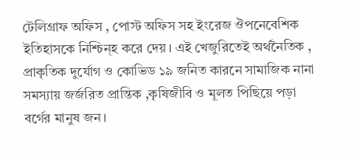টেলিগ্রাফ অফিস , পোস্ট অফিস সহ ইংরেজ ঔপনেবেশিক ইতিহাসকে নিশ্চিন্হ করে দেয়। এই খেজুরিতেই অর্থনৈতিক , প্রাকৃতিক দুর্যোগ ও কোভিড ১৯ জনিত কারনে সামাজিক নানা সমস্যায় জর্জরিত প্রান্তিক ,কৃষিজীবি ও মূলত পিছিয়ে পড়া বর্গের মানুষ জন।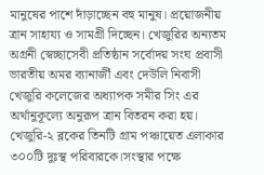মানুষের পাশে দাঁড়াচ্ছেন বহু মানুষ। প্রয়োজনীয় ত্রান সাহায্য ও সামগ্রী দিচ্ছেন। খেজুরির অন্যতম অগ্রনী স্বেচ্ছাসেবী প্রতিষ্ঠান সর্বোদয় সংঘ প্রবাসী ভারতীয় অমর ব্যানার্জী এবং দেউলি নিবাসী খেজুরি কলেজের অধ্যাপক সমীর সিং এর অর্থানুকূল্যে অনুরূপ ত্রান বিতরন করা হয়। খেজুরি-২ ব্লকের তিনটি গ্রাম পঞ্চায়েত এলাকার ৩০০টি দুঃস্থ পরিবারকে।সংস্থার পক্ষে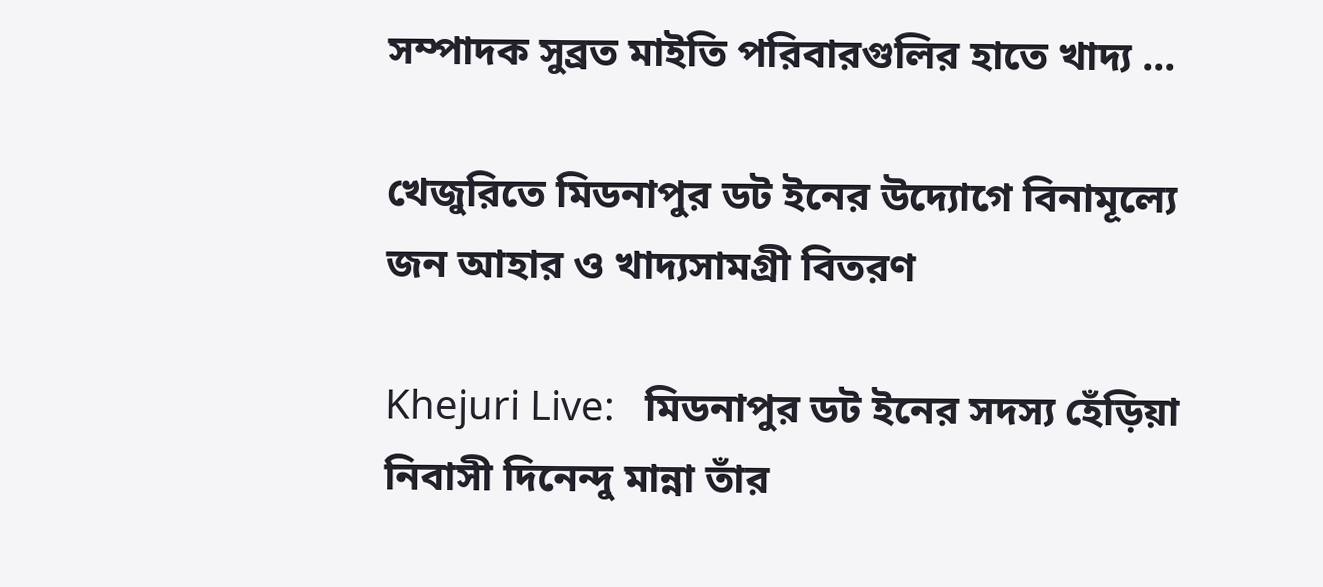সম্পাদক সুব্রত মাইতি পরিবারগুলির হাতে খাদ্য ...

খেজুরিতে মিডনাপুর ডট ইনের উদ্যোগে বিনামূল্যে জন আহার ও খাদ্যসামগ্ৰী বিতরণ

Khejuri Live:   মিডনাপুর ডট ইনের সদস্য হেঁড়িয়া নিবাসী দিনেন্দু মান্না তাঁর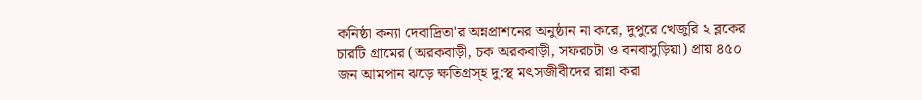কনিষ্ঠা কন্যা দেবাদ্রিতা'র অন্নপ্রাশনের অনুষ্ঠান না করে, দুপুরে খেজুরি ২ ব্লকের চারটি গ্ৰামের (অরকবাড়ী, চক অরকবাড়ী, সফরচটা ও বনবাসুড়িয়া) প্রায় ৪৫০ জন আমপান ঝড়ে ক্ষতিগ্রস্হ দু:স্থ মৎসজীবীদের রান্না করা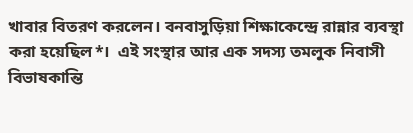খাবার বিতরণ করলেন। বনবাসুড়িয়া শিক্ষাকেন্দ্রে রান্নার ব্যবস্থা করা হয়েছিল*।  এই সংস্থার আর এক সদস্য তমলুক নিবাসী   বিভাষকান্তি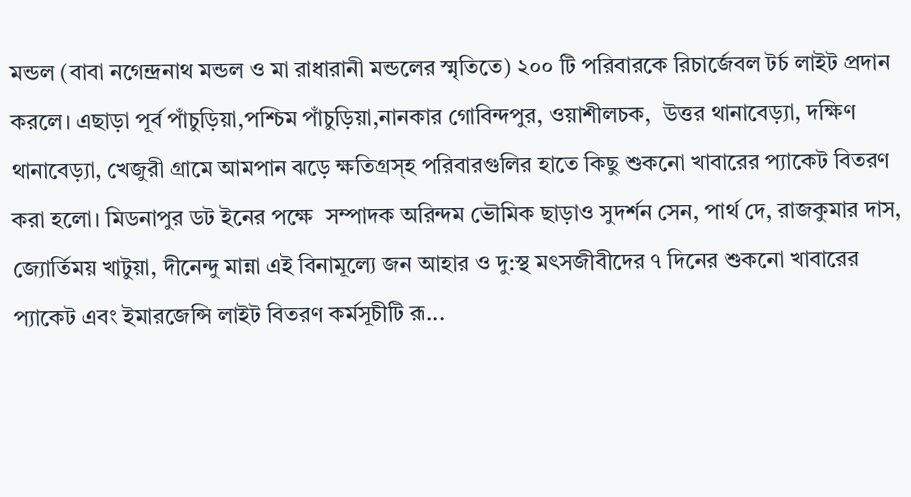মন্ডল (বাবা নগেন্দ্রনাথ মন্ডল ও মা রাধারানী মন্ডলের স্মৃতিতে) ২০০ টি পরিবারকে রিচার্জেবল টর্চ লাইট প্রদান করলে। এছাড়া পূর্ব পাঁচুড়িয়া,পশ্চিম পাঁচুড়িয়া,নানকার গোবিন্দপুর, ওয়াশীলচক,  উত্তর থানাবেড়্যা, দক্ষিণ থানাবেড়্যা, খেজুরী গ্রামে আমপান ঝড়ে ক্ষতিগ্রস্হ পরিবারগুলির হাতে কিছু শুকনো খাবারের প্যাকেট বিতরণ করা হলো। মিডনাপুর ডট ইনের পক্ষে  সম্পাদক অরিন্দম ভৌমিক ছাড়াও সুদর্শন সেন, পার্থ দে, রাজকুমার দাস, জ্যোর্তিময় খাটুয়া, দীনেন্দু মান্না এই বিনামূল্যে জন আহার ও দু:স্থ মৎসজীবীদের ৭ দিনের শুকনো খাবারের প্যাকেট এবং ইমারজেন্সি লাইট বিতরণ কর্মসূচীটি রূ...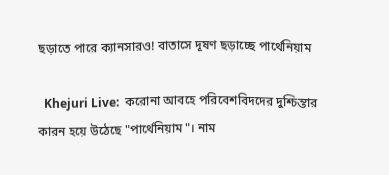ছড়াতে পারে ক্যানসারও! বাতাসে দূষণ ছড়াচ্ছে পার্থেনিয়াম

  Khejuri Live:  করোনা আবহে পরিবেশবিদদের দুশ্চিন্তার কারন হয়ে উঠেছে "পার্থেনিয়াম"। নাম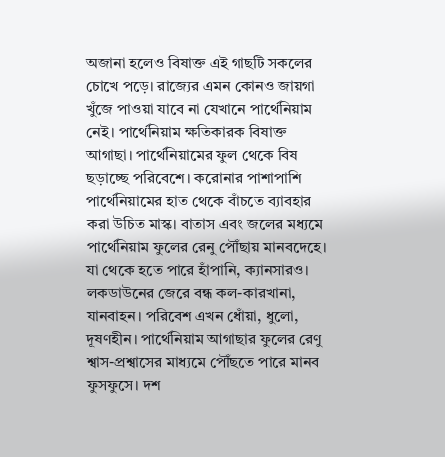অজানা হলেও বিষাক্ত এই গাছটি সকলের চোখে পড়ে। রাজ্যের এমন কোনও জায়গা খুঁজে পাওয়া যাবে না যেখানে পার্থেনিয়াম নেই। পার্থেনিয়াম ক্ষতিকারক বিষাক্ত আগাছা। পার্থেনিয়ামের ফুল থেকে বিষ ছড়াচ্ছে পরিবেশে। করোনার পাশাপাশি পার্থেনিয়ামের হাত থেকে বাঁচতে ব্যাবহার করা উচিত মাস্ক। বাতাস এবং জলের মধ্যমে পার্থেনিয়াম ফুলের রেনু পৌঁছায় মানবদেহে। যা থেকে হতে পারে হাঁপানি, ক্যানসারও। লকডাউনের জেরে বন্ধ কল-কারখানা, যানবাহন। পরিবেশ এখন ধোঁয়া, ধুলো, দূষণহীন। পার্থেনিয়াম আগাছার ফুলের রেণু শ্বাস-প্রশ্বাসের মাধ্যমে পৌঁছতে পারে মানব ফুসফুসে। দশ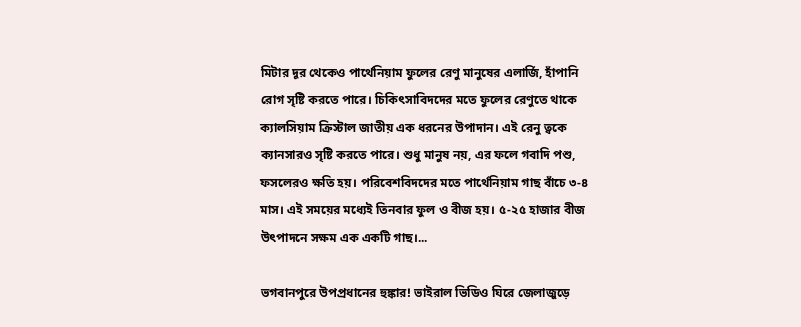মিটার দূর থেকেও পার্থেনিয়াম ফুলের রেণু মানুষের এলার্জি, হাঁপানি রোগ সৃষ্টি করতে পারে। চিকিৎসাবিদদের মতে ফুলের রেণুতে থাকে ক্যালসিয়াম ক্রিস্টাল জাতীয় এক ধরনের উপাদান। এই রেনু ত্বকে ক্যানসারও সৃষ্টি করতে পারে। শুধু মানুষ নয়, এর ফলে গবাদি পশু, ফসলেরও ক্ষতি হয়। পরিবেশবিদদের মতে পার্থেনিয়াম গাছ বাঁচে ৩-৪ মাস। এই সময়ের মধ্যেই তিনবার ফুল ও বীজ হয়। ৫-২৫ হাজার বীজ উৎপাদনে সক্ষম এক একটি গাছ।...

ভগবানপুরে উপপ্রধানের হুঙ্কার! ভাইরাল ভিডিও ঘিরে জেলাজুড়ে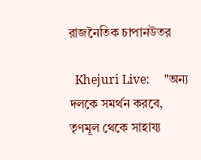রাজনৈতিক চাপানউতর

  Khejuri Live:     "অন্য দলকে সমর্থন করবে, তৃণমূল থেকে সাহায্য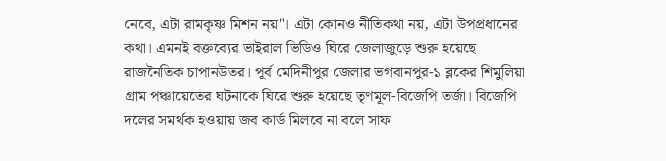নেবে, এটা রামকৃষ্ণ মিশন নয়"। এটা কোনও নীতিকথা নয়, এটা উপপ্রধানের কথা। এমনই বক্তব্যের ভাইরাল ভিডিও ঘিরে জেলাজুড়ে শুরু হয়েছে রাজনৈতিক চাপানউতর। পূর্ব মেদিনীপুর জেলার ভগবানপুর-১ ব্লকের শিমুলিয়া গ্রাম পঞ্চায়েতের ঘটনাকে ঘিরে শুরু হয়েছে তৃণমূল-বিজেপি তর্জা। বিজেপি দলের সমর্থক হওয়ায় জব কার্ড মিলবে না বলে সাফ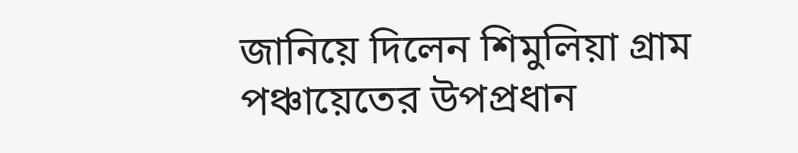জানিয়ে দিলেন শিমুলিয়া গ্রাম পঞ্চায়েতের উপপ্রধান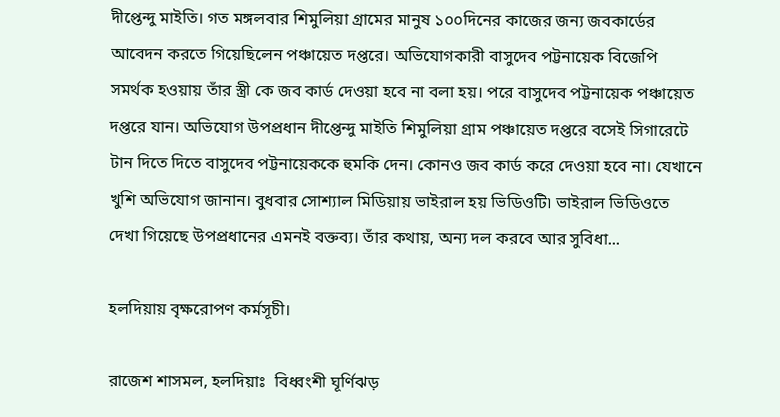দীপ্তেন্দু মাইতি। গত মঙ্গলবার শিমুলিয়া গ্রামের মানুষ ১০০দিনের কাজের জন্য জবকার্ডের আবেদন করতে গিয়েছিলেন পঞ্চায়েত দপ্তরে। অভিযোগকারী বাসুদেব পট্টনায়েক বিজেপি সমর্থক হওয়ায় তাঁর স্ত্রী কে জব কার্ড দেওয়া হবে না বলা হয়। পরে বাসুদেব পট্টনায়েক পঞ্চায়েত দপ্তরে যান। অভিযোগ উপপ্রধান দীপ্তেন্দু মাইতি শিমুলিয়া গ্রাম পঞ্চায়েত দপ্তরে বসেই সিগারেটে টান দিতে দিতে বাসুদেব পট্টনায়েককে হুমকি দেন। কোনও জব কার্ড করে দেওয়া হবে না। যেখানে খুশি অভিযোগ জানান। বুধবার সোশ্যাল মিডিয়ায় ভাইরাল হয় ভিডিওটি৷ ভাইরাল ভিডিওতে দেখা গিয়েছে উপপ্রধানের এমনই বক্তব্য। তাঁর কথায়, অন্য দল করবে আর সুবিধা...

হলদিয়ায় বৃক্ষরোপণ কর্মসূচী।

রাজেশ শাসমল, হলদিয়াঃ  বিধ্বংশী ঘূর্ণিঝড়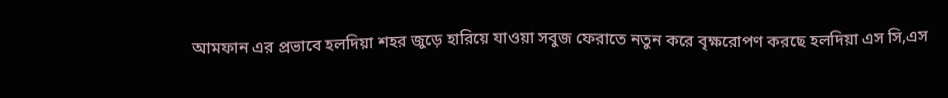আমফান এর প্রভাবে হলদিয়া শহর জুড়ে হারিয়ে যাওয়া সবুজ ফেরাতে নতুন করে বৃক্ষরোপণ করছে হলদিয়া এস সি,এস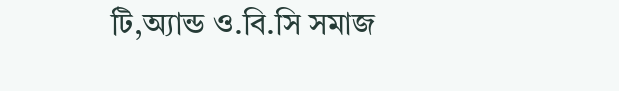টি,অ‍্যান্ড ও.বি.সি সমাজ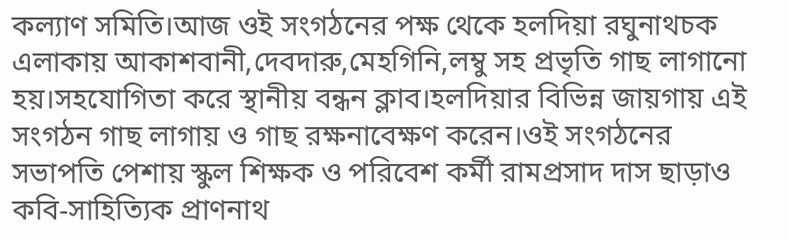কল‍্যাণ সমিতি।আজ ওই সংগঠনের পক্ষ থেকে হলদিয়া রঘুনাথচক এলাকায় আকাশবানী,দেবদারু,মেহগিনি,লম্বু সহ প্রভৃতি গাছ লাগানো হয়।সহযোগিতা করে স্থানীয় বন্ধন ক্লাব।হলদিয়ার বিভিন্ন জায়গায় এই সংগঠন গাছ লাগায় ও গাছ রক্ষনাবেক্ষণ করেন।ওই সংগঠনের সভাপতি পেশায় স্কুল শিক্ষক ও পরিবেশ কর্মী রামপ্রসাদ দাস ছাড়াও কবি-সাহিত‍্যিক প্রাণনাথ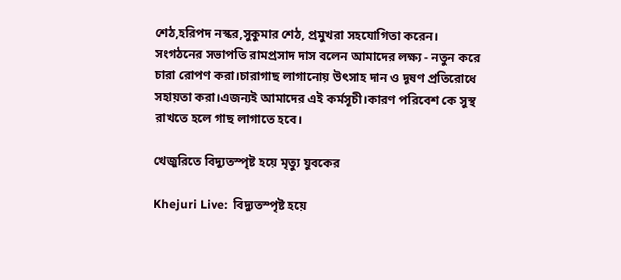শেঠ,হরিপদ নস্কর,সুকুমার শেঠ, প্রমুখরা সহযোগিতা করেন। সংগঠনের সভাপতি রামপ্রসাদ দাস বলেন আমাদের লক্ষ্য - নতুন করে চারা রোপণ করা।চারাগাছ লাগানোয় উৎসাহ দান ও দূষণ প্রতিরোধে সহায়তা করা।এজন্যই আমাদের এই কর্মসূচী।কারণ পরিবেশ কে সুস্থ রাখতে হলে গাছ লাগাতে হবে।

খেজুরিতে বিদ্যুতস্পৃষ্ট হয়ে মৃত্যু যুবকের

Khejuri Live:  বিদ্যুতস্পৃষ্ট হয়ে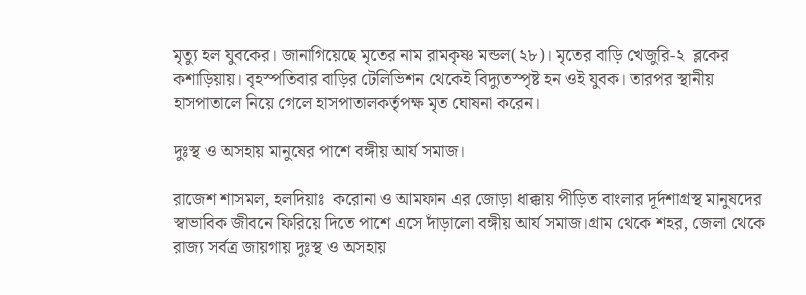মৃত্যু হল যুবকের। জানাগিয়েছে মৃতের নাম রামকৃষ্ণ মন্ডল(২৮)। মৃতের বাড়ি খেজুরি-২  ব্লকের কশাড়িয়ায়। বৃহস্পতিবার বাড়ির টেলিভিশন থেকেই বিদ্যুতস্পৃষ্ট হন ওই যুবক। তারপর স্থানীয় হাসপাতালে নিয়ে গেলে হাসপাতালকর্তৃপক্ষ মৃত ঘোষনা করেন।

দুঃস্থ ও অসহায় মানুষের পাশে বঙ্গীয় আর্য সমাজ।

রাজেশ শাসমল, হলদিয়াঃ  করোনা ও আমফান এর জোড়া ধাক্কায় পীড়িত বাংলার দূর্দশাগ্ৰস্থ মানুষদের স্বাভাবিক জীবনে ফিরিয়ে দিতে পাশে এসে দাঁড়ালো বঙ্গীয় আর্য সমাজ।গ্ৰাম থেকে শহর, জেলা থেকে রাজ‍্য সর্বত্র জায়গায় দুঃস্থ ও অসহায়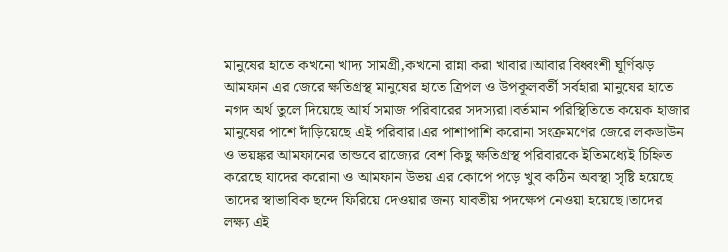মানুষের হাতে কখনো খাদ‍্য সামগ্ৰী,কখনো রান্না করা খাবার।আবার বিধ্বংশী ঘূর্ণিঝড় আমফান এর জেরে ক্ষতিগ্ৰস্থ মানুষের হাতে ত্রিপল ও উপকূলবর্তী সর্বহারা মানুষের হাতে নগদ অর্থ তুলে দিয়েছে আর্য সমাজ পরিবারের সদস‍্যরা।বর্তমান পরিস্থিতিতে কয়েক হাজার মানুষের পাশে দাঁড়িয়েছে এই পরিবার।এর পাশাপাশি করোনা সংক্রমণের জেরে লকডাউন ও ভয়ঙ্কর আমফানের তান্ডবে রাজ‍্যের বেশ কিছু ক্ষতিগ্ৰস্থ পরিবারকে ইতিমধ‍্যেই চিহ্নিত করেছে যাদের করোনা ও আমফান উভয় এর কোপে পড়ে খুব কঠিন অবস্থা সৃষ্টি হয়েছে তাদের স্বাভাবিক ছন্দে ফিরিয়ে দেওয়ার জন‍্য যাবতীয় পদক্ষেপ নেওয়া হয়েছে।তাদের লক্ষ‍্য এই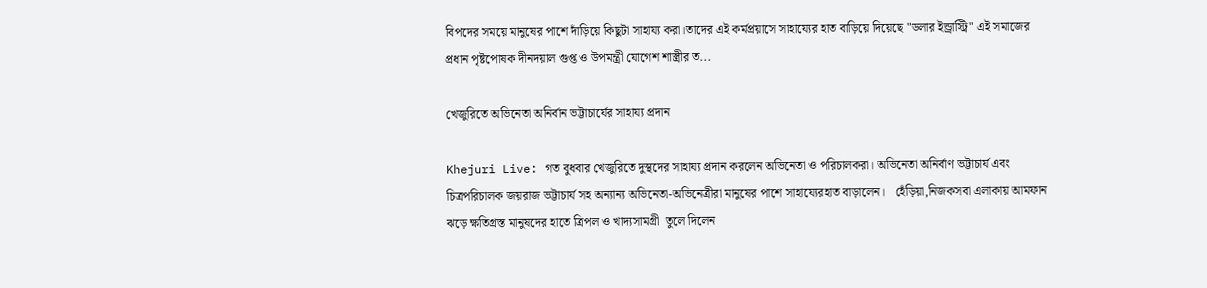বিপদের সময়ে মানুষের পাশে দাঁড়িয়ে কিছুটা সাহায‍্য করা।তাদের এই কর্মপ্রয়াসে সাহায‍্যের হাত বাড়িয়ে দিয়েছে "ডলার ইন্ড্রাস্ট্রি" এই সমাজের প্রধান পৃষ্টপোষক দীনদয়াল গুপ্ত ও উপমন্ত্রী যোগেশ শাস্ত্রীর ত...

খেজুরিতে অভিনেতা অনির্বান ভট্টাচার্যের সাহায্য প্রদান

Khejuri Live: গত বুধবার খেজুরিতে দুস্থদের সাহায্য প্রদান করলেন অভিনেতা ও পরিচালকরা। অভিনেতা অনির্বাণ ভট্টাচার্য এবং চিত্রপরিচালক জয়রাজ ভট্টাচার্য সহ অন্যান্য অভিনেতা-অভিনেত্রীরা মানুষের পাশে সাহায্যেরহাত বাড়ালেন।   হেঁড়িয়া,নিজকসবা এলাকায় আমফান ঝড়ে ক্ষতিগ্রস্ত মানুষদের হাতে ত্রিপল ও খাদ্যসামগ্রী  তুলে দিলেন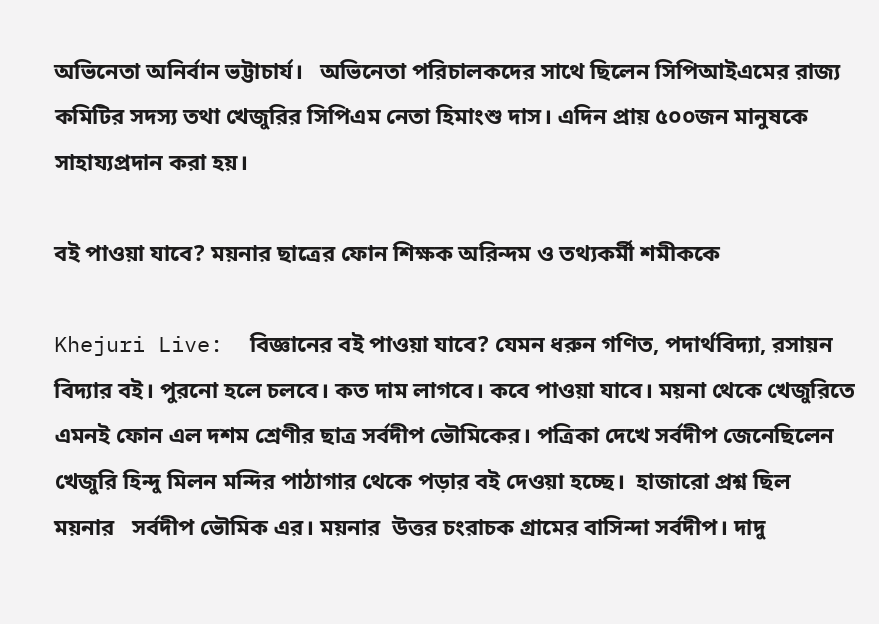অভিনেতা অনির্বান ভট্টাচার্য।   অভিনেতা পরিচালকদের সাথে ছিলেন সিপিআইএমের রাজ্য কমিটির সদস্য তথা খেজুরির সিপিএম নেতা হিমাংশু দাস। এদিন প্রায় ৫০০জন মানুষকে সাহায্যপ্রদান করা হয়।

বই পাওয়া যাবে? ময়নার ছাত্রের ফোন শিক্ষক অরিন্দম ও তথ্যকর্মী শমীককে

Khejuri Live:  বিজ্ঞানের বই পাওয়া যাবে? যেমন ধরুন গণিত, পদার্থবিদ্যা, রসায়ন বিদ্যার বই। পুরনো হলে চলবে। কত দাম লাগবে। কবে পাওয়া যাবে। ময়না থেকে খেজুরিতে এমনই ফোন এল দশম শ্রেণীর ছাত্র সর্বদীপ ভৌমিকের। পত্রিকা দেখে সর্বদীপ জেনেছিলেন খেজুরি হিন্দু মিলন মন্দির পাঠাগার থেকে পড়ার বই দেওয়া হচ্ছে।  হাজারো প্রশ্ন ছিল ময়নার   সর্বদীপ ভৌমিক এর। ময়নার  উত্তর চংরাচক গ্রামের বাসিন্দা সর্বদীপ। দাদু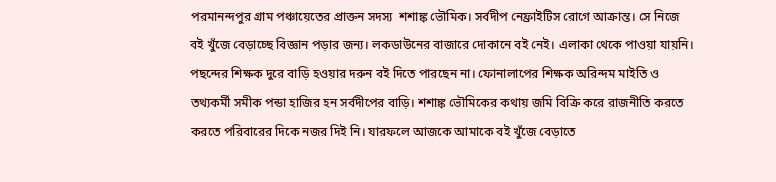পরমানন্দপুর গ্রাম পঞ্চায়েতের প্রাক্তন সদস্য  শশাঙ্ক ভৌমিক। সর্বদীপ নেফ্রাইটিস রোগে আক্রান্ত। সে নিজে বই খুঁজে বেড়াচ্ছে বিজ্ঞান পড়ার জন্য। লকডাউনের বাজারে দোকানে বই নেই। এলাকা থেকে পাওয়া যায়নি। পছন্দের শিক্ষক দুরে বাড়ি হওয়ার দরুন বই দিতে পারছেন না। ফোনালাপের শিক্ষক অরিন্দম মাইতি ও তথ্যকর্মী সমীক পন্ডা হাজির হন সর্বদীপের বাড়ি। শশাঙ্ক ভৌমিকের কথায় জমি বিক্রি করে রাজনীতি করতে করতে পরিবারের দিকে নজর দিই নি। যারফলে আজকে আমাকে বই খুঁজে বেড়াতে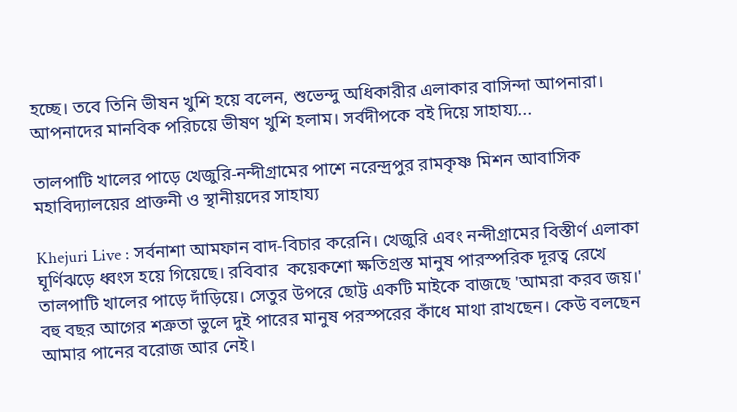হচ্ছে। তবে তিনি ভীষন খুশি হয়ে বলেন, শুভেন্দু অধিকারীর এলাকার বাসিন্দা আপনারা। আপনাদের মানবিক পরিচয়ে ভীষণ খুশি হলাম। সর্বদীপকে বই দিয়ে সাহায্য...

তালপাটি খালের পাড়ে খেজুরি-নন্দীগ্রামের পাশে নরেন্দ্রপুর রামকৃষ্ণ মিশন আবাসিক মহাবিদ্যালয়ের প্রাক্তনী ও স্থানীয়দের সাহায্য

Khejuri Live : সর্বনাশা আমফান বাদ-বিচার করেনি। খেজুরি এবং নন্দীগ্রামের বিস্তীর্ণ এলাকা ঘূর্ণিঝড়ে ধ্বংস হয়ে গিয়েছে। রবিবার  কয়েকশো ক্ষতিগ্রস্ত মানুষ পারস্পরিক দূরত্ব রেখে তালপাটি খালের পাড়ে দাঁড়িয়ে। সেতুর উপরে ছোট্ট একটি মাইকে বাজছে 'আমরা করব জয়।' বহু বছর আগের শত্রুতা ভুলে দুই পারের মানুষ পরস্পরের কাঁধে মাথা রাখছেন। কেউ বলছেন আমার পানের বরোজ আর নেই।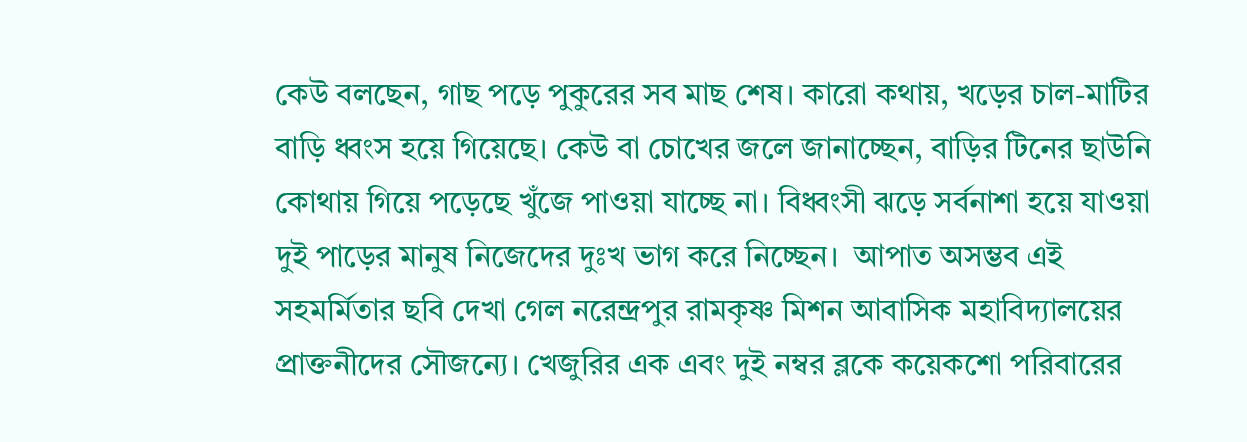কেউ বলছেন, গাছ পড়ে পুকুরের সব মাছ শেষ। কারো কথায়, খড়ের চাল-মাটির বাড়ি ধ্বংস হয়ে গিয়েছে। কেউ বা চোখের জলে জানাচ্ছেন, বাড়ির টিনের ছাউনি কোথায় গিয়ে পড়েছে খুঁজে পাওয়া যাচ্ছে না। বিধ্বংসী ঝড়ে সর্বনাশা হয়ে যাওয়া দুই পাড়ের মানুষ নিজেদের দুঃখ ভাগ করে নিচ্ছেন।  আপাত অসম্ভব এই সহমর্মিতার ছবি দেখা গেল নরেন্দ্রপুর রামকৃষ্ণ মিশন আবাসিক মহাবিদ্যালয়ের প্রাক্তনীদের সৌজন্যে। খেজুরির এক এবং দুই নম্বর ব্লকে কয়েকশো পরিবারের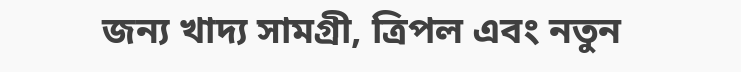জন্য খাদ্য সামগ্রী, ত্রিপল এবং নতুন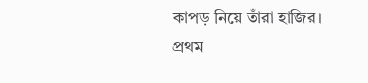কাপড় নিয়ে তাঁরা হাজির। প্রথম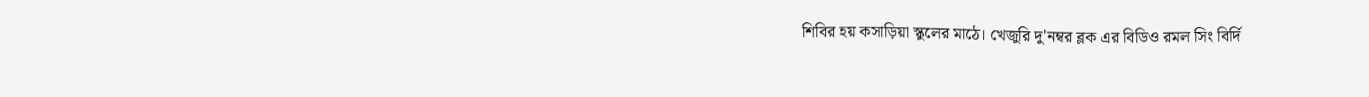শিবির হয় কসাড়িয়া স্কুলের মাঠে। খেজুরি দু'নম্বর ব্লক এর বিডিও রম‍ল সিং বির্দি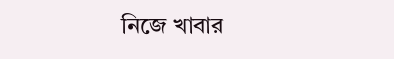নিজে খাবার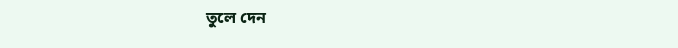তুলে দেন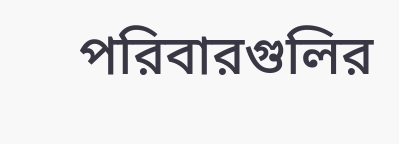পরিবারগুলির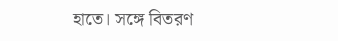হাতে। সঙ্গে বিতরণ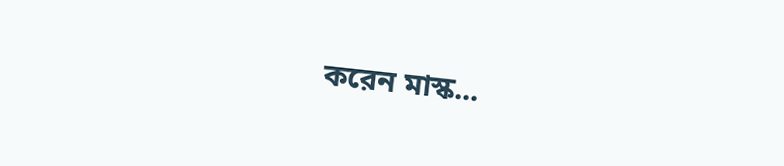করেন মাস্ক...